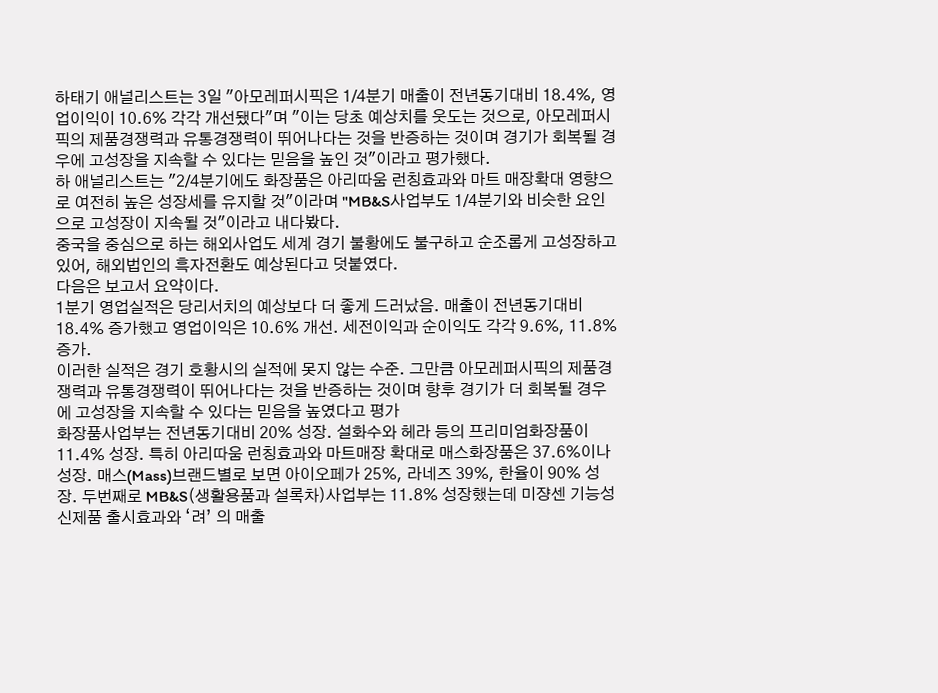하태기 애널리스트는 3일 "아모레퍼시픽은 1/4분기 매출이 전년동기대비 18.4%, 영업이익이 10.6% 각각 개선됐다"며 "이는 당초 예상치를 웃도는 것으로, 아모레퍼시픽의 제품경쟁력과 유통경쟁력이 뛰어나다는 것을 반증하는 것이며 경기가 회복될 경우에 고성장을 지속할 수 있다는 믿음을 높인 것"이라고 평가했다.
하 애널리스트는 "2/4분기에도 화장품은 아리따움 런칭효과와 마트 매장확대 영향으로 여전히 높은 성장세를 유지할 것"이라며 "MB&S사업부도 1/4분기와 비슷한 요인으로 고성장이 지속될 것"이라고 내다봤다.
중국을 중심으로 하는 해외사업도 세계 경기 불황에도 불구하고 순조롭게 고성장하고 있어, 해외법인의 흑자전환도 예상된다고 덧붙였다.
다음은 보고서 요약이다.
1분기 영업실적은 당리서치의 예상보다 더 좋게 드러났음. 매출이 전년동기대비 18.4% 증가했고 영업이익은 10.6% 개선. 세전이익과 순이익도 각각 9.6%, 11.8% 증가.
이러한 실적은 경기 호황시의 실적에 못지 않는 수준. 그만큼 아모레퍼시픽의 제품경쟁력과 유통경쟁력이 뛰어나다는 것을 반증하는 것이며 향후 경기가 더 회복될 경우에 고성장을 지속할 수 있다는 믿음을 높였다고 평가
화장품사업부는 전년동기대비 20% 성장. 설화수와 헤라 등의 프리미엄화장품이 11.4% 성장. 특히 아리따움 런칭효과와 마트매장 확대로 매스화장품은 37.6%이나 성장. 매스(Mass)브랜드별로 보면 아이오페가 25%, 라네즈 39%, 한율이 90% 성장. 두번째로 MB&S(생활용품과 설록차)사업부는 11.8% 성장했는데 미쟝센 기능성 신제품 출시효과와 ‘려’ 의 매출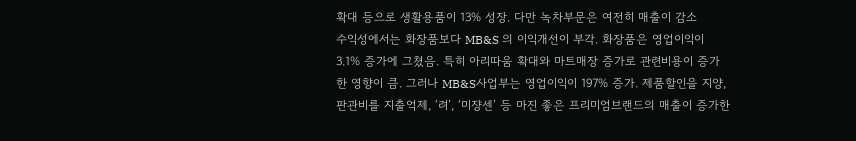확대 등으로 생활용품이 13% 성장. 다만 녹차부문은 여전히 매출이 감소
수익성에서는 화장품보다 MB&S 의 이익개선이 부각. 화장품은 영업이익이 3.1% 증가에 그쳤음. 특히 아리따움 확대와 마트매장 증가로 관련비용이 증가한 영향이 큼. 그러나 MB&S사업부는 영업이익이 197% 증가. 제품할인을 지양, 판관비를 지출억제, ‘려’, ‘미쟝센’ 등 마진 좋은 프리미엄브랜드의 매출이 증가한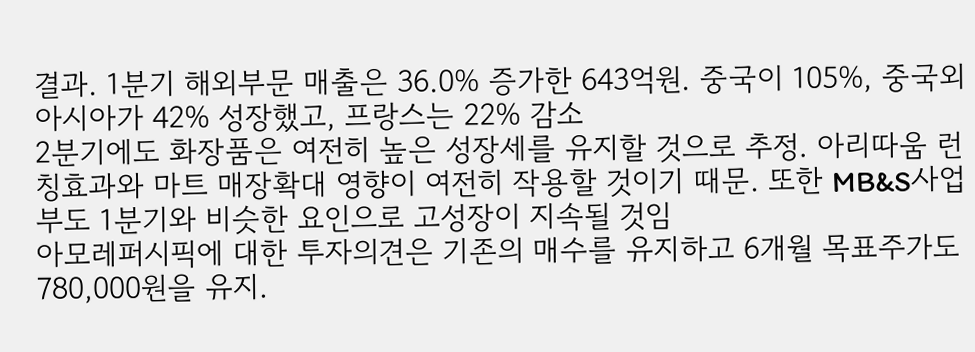결과. 1분기 해외부문 매출은 36.0% 증가한 643억원. 중국이 105%, 중국외 아시아가 42% 성장했고, 프랑스는 22% 감소
2분기에도 화장품은 여전히 높은 성장세를 유지할 것으로 추정. 아리따움 런칭효과와 마트 매장확대 영향이 여전히 작용할 것이기 때문. 또한 MB&S사업부도 1분기와 비슷한 요인으로 고성장이 지속될 것임
아모레퍼시픽에 대한 투자의견은 기존의 매수를 유지하고 6개월 목표주가도 780,000원을 유지.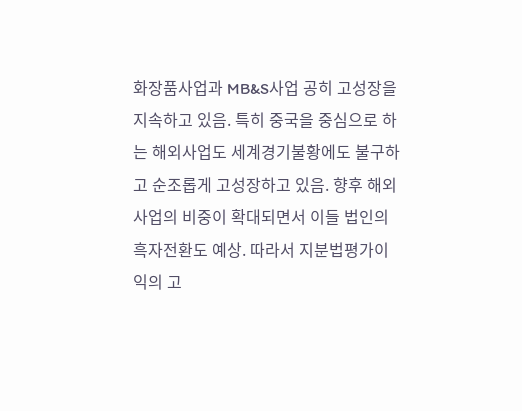화장품사업과 MB&S사업 공히 고성장을 지속하고 있음. 특히 중국을 중심으로 하는 해외사업도 세계경기불황에도 불구하고 순조롭게 고성장하고 있음. 향후 해외 사업의 비중이 확대되면서 이들 법인의 흑자전환도 예상. 따라서 지분법평가이익의 고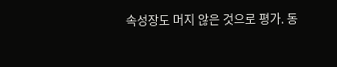속성장도 머지 않은 것으로 평가. 동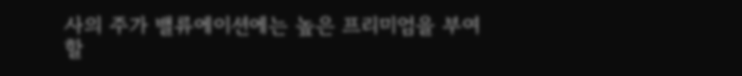사의 주가 밸류에이션에는 높은 프리미엄을 부여할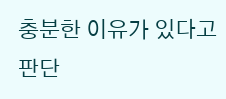충분한 이유가 있다고 판단